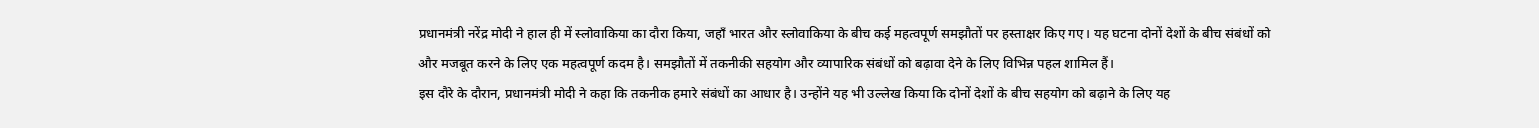प्रधानमंत्री नरेंद्र मोदी ने हाल ही में स्लोवाकिया का दौरा किया, जहाँ भारत और स्लोवाकिया के बीच कई महत्वपूर्ण समझौतों पर हस्ताक्षर किए गए। यह घटना दोनों देशों के बीच संबंधों को और मजबूत करने के लिए एक महत्वपूर्ण कदम है। समझौतों में तकनीकी सहयोग और व्यापारिक संबंधों को बढ़ावा देने के लिए विभिन्न पहल शामिल हैं।
इस दौरे के दौरान, प्रधानमंत्री मोदी ने कहा कि तकनीक हमारे संबंधों का आधार है। उन्होंने यह भी उल्लेख किया कि दोनों देशों के बीच सहयोग को बढ़ाने के लिए यह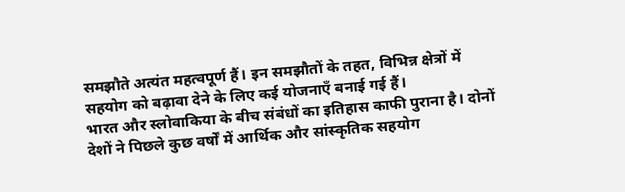समझौते अत्यंत महत्वपूर्ण हैं। इन समझौतों के तहत, विभिन्न क्षेत्रों में सहयोग को बढ़ावा देने के लिए कई योजनाएँ बनाई गई हैं।
भारत और स्लोवाकिया के बीच संबंधों का इतिहास काफी पुराना है। दोनों देशों ने पिछले कुछ वर्षों में आर्थिक और सांस्कृतिक सहयोग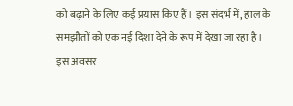को बढ़ाने के लिए कई प्रयास किए हैं। इस संदर्भ में, हाल के समझौतों को एक नई दिशा देने के रूप में देखा जा रहा है।
इस अवसर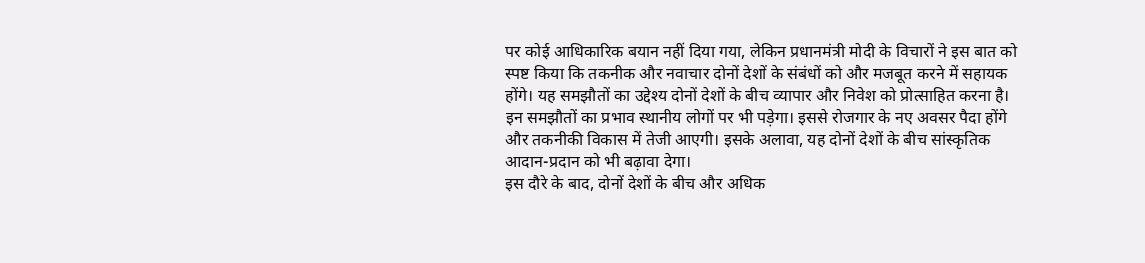पर कोई आधिकारिक बयान नहीं दिया गया, लेकिन प्रधानमंत्री मोदी के विचारों ने इस बात को स्पष्ट किया कि तकनीक और नवाचार दोनों देशों के संबंधों को और मजबूत करने में सहायक होंगे। यह समझौतों का उद्देश्य दोनों देशों के बीच व्यापार और निवेश को प्रोत्साहित करना है।
इन समझौतों का प्रभाव स्थानीय लोगों पर भी पड़ेगा। इससे रोजगार के नए अवसर पैदा होंगे और तकनीकी विकास में तेजी आएगी। इसके अलावा, यह दोनों देशों के बीच सांस्कृतिक आदान-प्रदान को भी बढ़ावा देगा।
इस दौरे के बाद, दोनों देशों के बीच और अधिक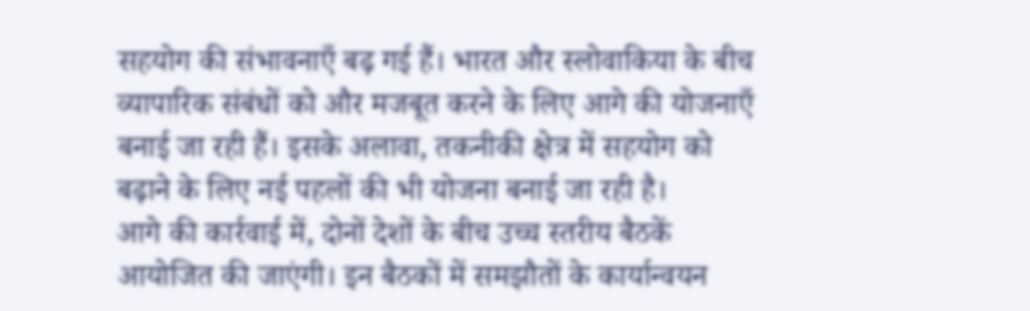सहयोग की संभावनाएँ बढ़ गई हैं। भारत और स्लोवाकिया के बीच व्यापारिक संबंधों को और मजबूत करने के लिए आगे की योजनाएँ बनाई जा रही हैं। इसके अलावा, तकनीकी क्षेत्र में सहयोग को बढ़ाने के लिए नई पहलों की भी योजना बनाई जा रही है।
आगे की कार्रवाई में, दोनों देशों के बीच उच्च स्तरीय बैठकें आयोजित की जाएंगी। इन बैठकों में समझौतों के कार्यान्वयन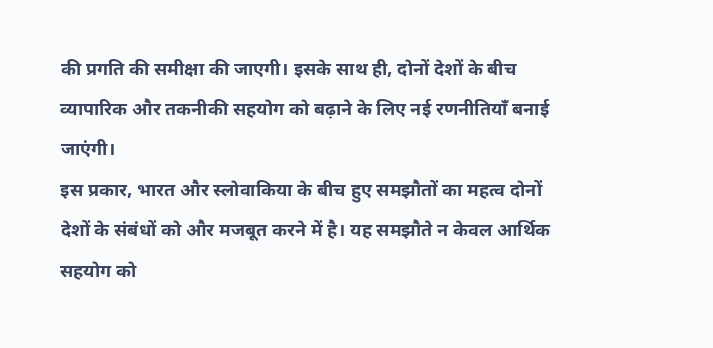की प्रगति की समीक्षा की जाएगी। इसके साथ ही, दोनों देशों के बीच व्यापारिक और तकनीकी सहयोग को बढ़ाने के लिए नई रणनीतियाँ बनाई जाएंगी।
इस प्रकार, भारत और स्लोवाकिया के बीच हुए समझौतों का महत्व दोनों देशों के संबंधों को और मजबूत करने में है। यह समझौते न केवल आर्थिक सहयोग को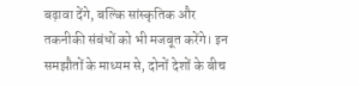बढ़ावा देंगे, बल्कि सांस्कृतिक और तकनीकी संबंधों को भी मजबूत करेंगे। इन समझौतों के माध्यम से, दोनों देशों के बीच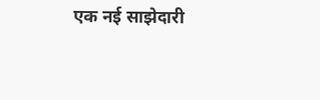एक नई साझेदारी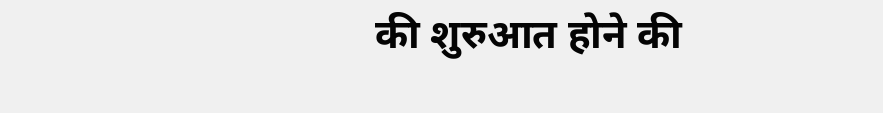की शुरुआत होने की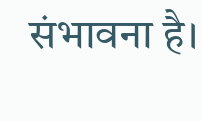संभावना है।